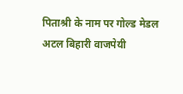पिताश्री के नाम पर गोल्ड मेडल अटल बिहारी वाजपेयी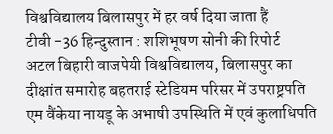विश्वविद्यालय बिलासपुर में हर वर्ष दिया जाता हैं
टीवी -36 हिन्दुस्तान : शशिभूषण सोनी की रिपोर्ट
अटल बिहारी वाजपेयी विश्वविद्यालय, बिलासपुर का दीक्षांत समारोह बहतराई स्टेडियम परिसर में उपराष्ट्रपति एम वैंकेया नायडू के अभाषी उपस्थिति में एवं कुलाधिपति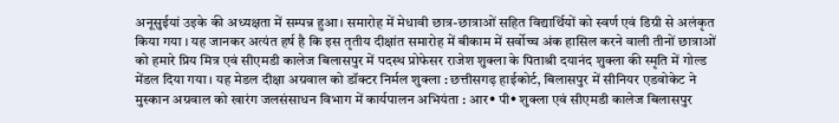अनूसुईयां उइके की अध्यक्षता में सम्पन्न हुआ। समारोह में मेधावी छात्र-छात्राओं सहित विद्यार्थियों को स्वर्ण एवं डिग्री से अलंकृत किया गया । यह जानकर अत्यंत हर्ष है कि इस तृतीय दीक्षांत समारोह में बीकाम में सर्वोच्च अंक हासिल करने वाली तीनों छात्राओं को हमारे प्रिय मित्र एवं सीएमडी कालेज बिलासपुर में पदस्थ प्रोफेसर राजेश शुक्ला के पिताश्री दयानंद शुक्ला की स्मृति में गोल्ड मेंडल दिया गया । यह मेडल दीक्षा अग्रवाल को डॉक्टर निर्मल शुक्ला : छत्तीसगढ़ हाईकोर्ट, बिलासपुर में सीनियर एडवोकेट ने मुस्कान अग्रवाल को खारंग जलसंसाधन विभाग में कार्यपालन अभियंता : आर• पी• शुक्ला एवं सीएमडी कालेज बिलासपुर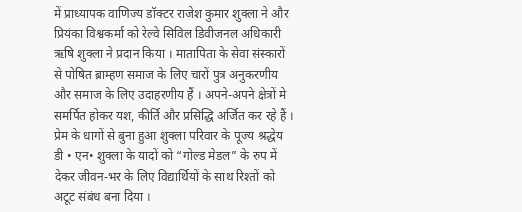में प्राध्यापक वाणिज्य डॉक्टर राजेश कुमार शुक्ला ने और प्रियंका विश्वकर्मा को रेल्वे सिविल डिवीजनल अधिकारी ऋषि शुक्ला ने प्रदान किया । मातापिता के सेवा संस्कारों से पोषित ब्राम्हण समाज के लिए चारों पुत्र अनुकरणीय और समाज के लिए उदाहरणीय हैं । अपने-अपने क्षेत्रों मे समर्पित होकर यश, कीर्ति और प्रसिद्धि अर्जित कर रहे हैं । प्रेम के धागों से बुना हुआ शुक्ला परिवार के पूज्य श्रद्धेय डी • एन• शुक्ला के यादों को “गोल्ड मेडल” के रुप में देकर जीवन-भर के लिए विद्यार्थियों के साथ रिश्तों को अटूट संबंध बना दिया ।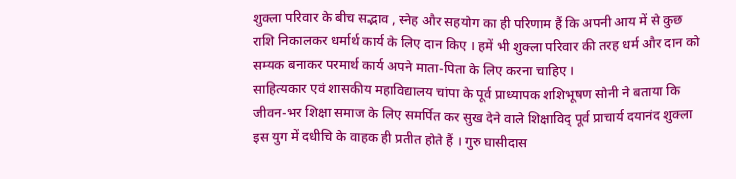शुक्ला परिवार के बीच सद्भाव , स्नेह और सहयोग का ही परिणाम हैं कि अपनी आय में से कुछ राशि निकालकर धर्मार्थ कार्य के लिए दान किए । हमें भी शुक्ला परिवार की तरह धर्म और दान को सम्यक बनाकर परमार्थ कार्य अपने माता-पिता के लिए करना चाहिए ।
साहित्यकार एवं शासकीय महाविद्यालय चांपा के पूर्व प्राध्यापक शशिभूषण सोनी ने बताया कि जीवन-भर शिक्षा समाज के लिए समर्पित कर सुख देने वाले शिक्षाविद् पूर्व प्राचार्य दयानंद शुक्ला इस युग में दधीचि के वाहक ही प्रतीत होते हैं । गुरु घासीदास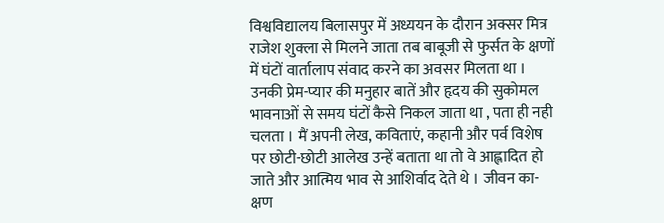विश्वविद्यालय बिलासपुर में अध्ययन के दौरान अक्सर मित्र राजेश शुक्ला से मिलने जाता तब बाबूजी से फुर्सत के क्षणों में घंटों वार्तालाप संवाद करने का अवसर मिलता था । उनकी प्रेम-प्यार की मनुहार बातें और हृदय की सुकोमल भावनाओं से समय घंटों कैसे निकल जाता था , पता ही नही चलता । मैं अपनी लेख, कविताएं, कहानी और पर्व विशेष पर छोटी-छोटी आलेख उन्हें बताता था तो वे आह्लादित हो जाते और आत्मिय भाव से आशिर्वाद देते थे । जीवन का-क्षण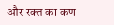और रक्त का कण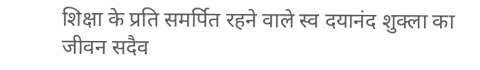शिक्षा के प्रति समर्पित रहने वाले स्व दयानंद शुक्ला का जीवन सदैव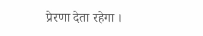प्रेरणा देता रहेगा ।